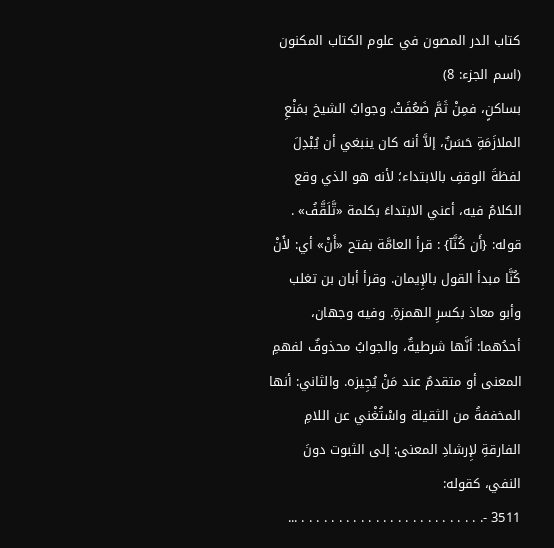كتاب الدر المصون في علوم الكتاب المكنون (اسم الجزء: 8)
بساكنٍ، فمِنْ ثَمَّ ضَعُفَتْ. وجوابُ الشيخ بمَنْعِ الملازَمَةِ حَسَنٌ، إلاَّ أنه كان ينبغي أن يُبْدِلَ لفظةَ الوقفِ بالابتداء؛ لأنه هو الذي وقع الكلامُ فيه، أعني الابتداءَ بكلمة «تَّلَقَّفُ» .
قوله: {أَن كُنَّآ} : قرأ العامَّة بفتح «أَنْ» أي: لأَنْ كُنَّا مبدأ القول بالإِيمان. وقرأ أبان بن تغلب وأبو معاذ بكسرِ الهمزةِ. وفيه وجهان، أحدُهما: أنَّها شرطيةٌ، والجوابُ محذوفٌ لفهمِ المعنى أو متقدمٌ عند مَنْ يُجِيزه. والثاني: أنها المخففةُ من الثقيلة واسْتُغْني عن اللامِ الفارقةِ لإِرشادِ المعنى: إلى الثبوت دونَ النفي، كقوله:
3511 -. . . . . . . . . . . . . . . . . . . . . . . . . ...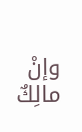وإنْ مالِكٌ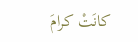كانَتْ كرامَ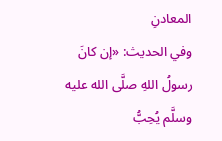المعادنِ
وفي الحديث: «إن كانَ رسولُ اللهِ صلَّى الله عليه وسلَّم يُحِبُّ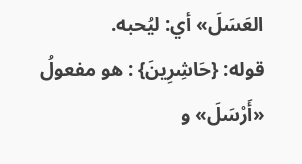العَسَلَ» أي: ليُحبه.
قوله: {حَاشِرِينَ} : هو مفعولُ «أَرْسَلَ» و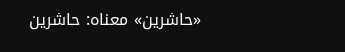«حاشرين» معناه: حاشرين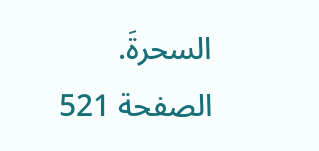السحرةَ.
الصفحة 521